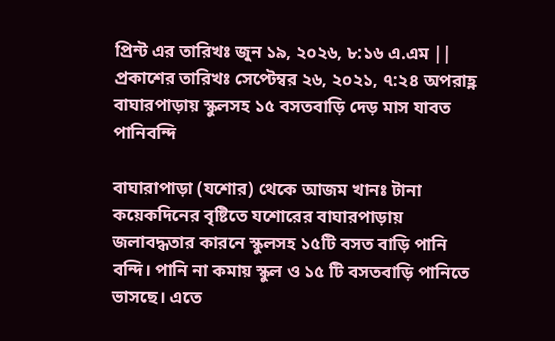প্রিন্ট এর তারিখঃ জুন ১৯, ২০২৬, ৮:১৬ এ.এম || প্রকাশের তারিখঃ সেপ্টেম্বর ২৬, ২০২১, ৭:২৪ অপরাহ্ণ
বাঘারপাড়ায় স্কুলসহ ১৫ বসতবাড়ি দেড় মাস যাবত পানিবন্দি

বাঘারাপাড়া (যশোর) থেকে আজম খানঃ টানা কয়েকদিনের বৃষ্টিতে যশোরের বাঘারপাড়ায় জলাবদ্ধতার কারনে স্কুলসহ ১৫টি বসত বাড়ি পানি বন্দি। পানি না কমায় স্কুল ও ১৫ টি বসতবাড়ি পানিতে ভাসছে। এতে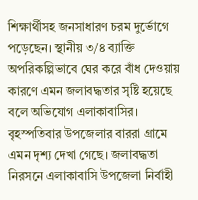শিক্ষার্থীসহ জনসাধারণ চরম দুর্ভোগে পড়েছেন। স্থানীয় ৩/৪ ব্যাক্তি অপরিকল্পিভাবে ঘের করে বাঁধ দেওয়ায় কারণে এমন জলাবদ্ধতার সৃষ্টি হয়েছে বলে অভিযোগ এলাকাবাসির। বৃহস্পতিবার উপজেলার বাররা গ্রামে এমন দৃশ্য দেখা গেছে। জলাবদ্ধতা নিরসনে এলাকাবাসি উপজেলা নির্বাহী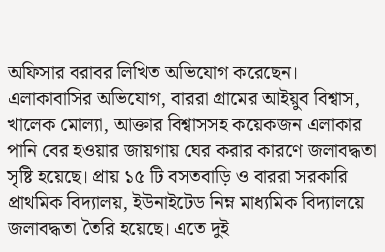অফিসার বরাবর লিখিত অভিযোগ করেছেন।
এলাকাবাসির অভিযোগ, বাররা গ্রামের আইয়ুব বিশ্বাস, খালেক মোল্যা, আক্তার বিশ্বাসসহ কয়েকজন এলাকার পানি বের হওয়ার জায়গায় ঘের করার কারণে জলাবদ্ধতা সৃষ্টি হয়েছে। প্রায় ১৫ টি বসতবাড়ি ও বাররা সরকারি প্রাথমিক বিদ্যালয়, ইউনাইটেড নিম্ন মাধ্যমিক বিদ্যালয়ে জলাবদ্ধতা তৈরি হয়েছে। এতে দুই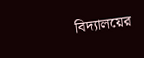বিদ্যালয়ের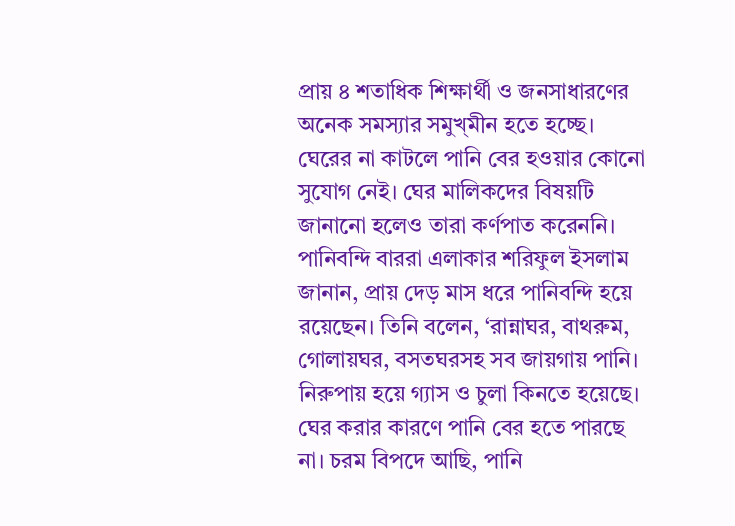প্রায় ৪ শতাধিক শিক্ষার্থী ও জনসাধারণের অনেক সমস্যার সমুখ্মীন হতে হচ্ছে। ঘেরের না কাটলে পানি বের হওয়ার কোনো সুযোগ নেই। ঘের মালিকদের বিষয়টি জানানো হলেও তারা কর্ণপাত করেননি।
পানিবন্দি বাররা এলাকার শরিফুল ইসলাম জানান, প্রায় দেড় মাস ধরে পানিবন্দি হয়ে রয়েছেন। তিনি বলেন, ‘রান্নাঘর, বাথরুম, গোলায়ঘর, বসতঘরসহ সব জায়গায় পানি। নিরুপায় হয়ে গ্যাস ও চুলা কিনতে হয়েছে। ঘের করার কারণে পানি বের হতে পারছে না। চরম বিপদে আছি, পানি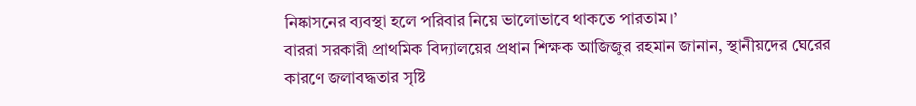নিষ্কাসনের ব্যবস্থা হলে পরিবার নিয়ে ভালোভাবে থাকতে পারতাম।’
বাররা সরকারী প্রাথমিক বিদ্যালয়ের প্রধান শিক্ষক আজিজুর রহমান জানান, স্থানীয়দের ঘেরের কারণে জলাবদ্ধতার সৃষ্টি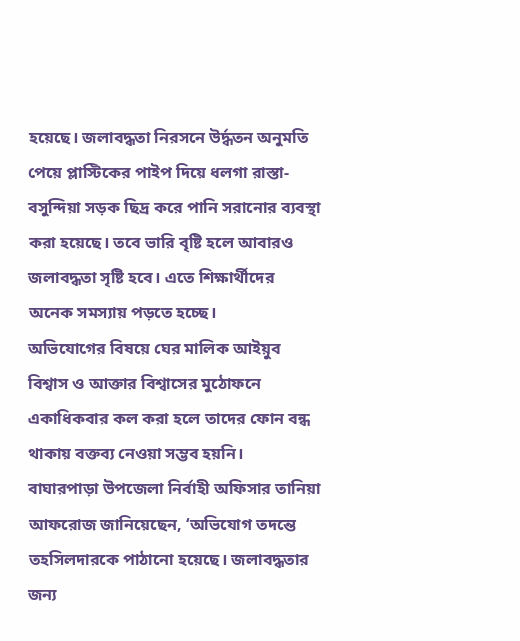হয়েছে। জলাবদ্ধতা নিরসনে উর্দ্ধতন অনুমতি পেয়ে প্লাস্টিকের পাইপ দিয়ে ধলগা রাস্তা-বসুন্দিয়া সড়ক ছিদ্র করে পানি সরানোর ব্যবস্থা করা হয়েছে। তবে ভারি বৃষ্টি হলে আবারও জলাবদ্ধতা সৃষ্টি হবে। এতে শিক্ষার্থীদের অনেক সমস্যায় পড়তে হচ্ছে।
অভিযোগের বিষয়ে ঘের মালিক আইয়ুব বিশ্বাস ও আক্তার বিশ্বাসের মুঠোফনে একাধিকবার কল করা হলে তাদের ফোন বন্ধ থাকায় বক্তব্য নেওয়া সম্ভব হয়নি।
বাঘারপাড়া উপজেলা নির্বাহী অফিসার তানিয়া আফরোজ জানিয়েছেন, ‘অভিযোগ তদন্তে তহসিলদারকে পাঠানো হয়েছে। জলাবদ্ধতার জন্য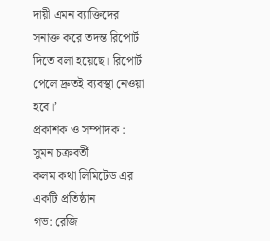দায়ী এমন ব্যাক্তিদের সনাক্ত করে তদন্ত রিপোর্ট দিতে বলা হয়েছে। রিপোর্ট পেলে দ্রুতই ব্যবস্থা নেওয়া হবে।’
প্রকাশক ও সম্পাদক : সুমন চক্রবর্তী
কলম কথা লিমিটেড এর একটি প্রতিষ্ঠান
গভ: রেজি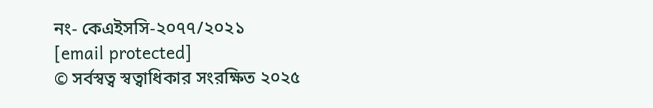নং- কেএইসসি-২০৭৭/২০২১
[email protected]
© সর্বস্বত্ব স্বত্বাধিকার সংরক্ষিত ২০২৫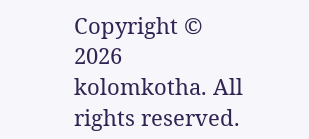Copyright © 2026 kolomkotha. All rights reserved.